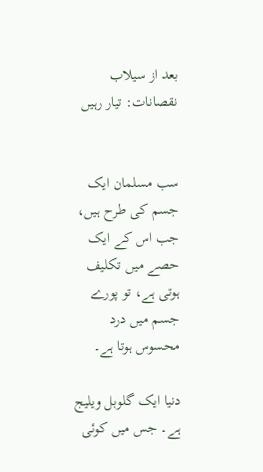بعد از سیلاب نقصانات: تیار رہیں


سب مسلمان ایک جسم کی طرح ہیں، جب اس کے ایک حصے میں تکلیف ہوتی ہے، تو پورے جسم میں درد محسوس ہوتا ہے۔

دنیا ایک گلوبل ویلیج ہے۔ جس میں کوئی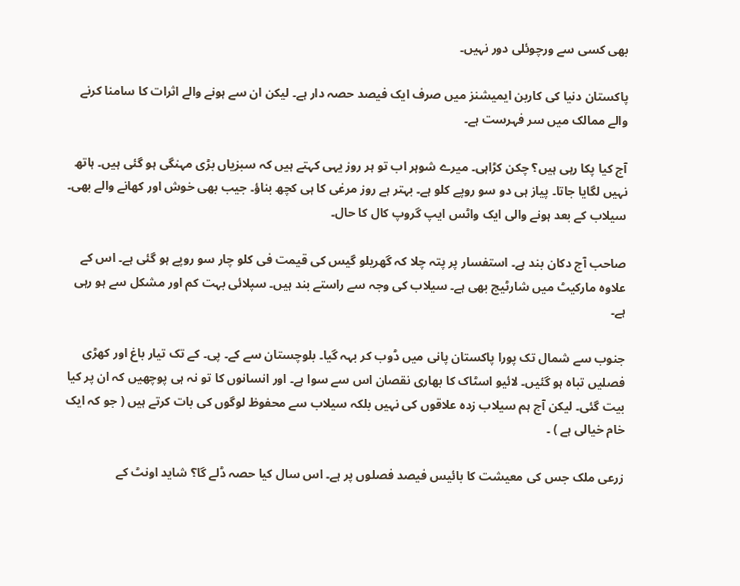بھی کسی سے ورچوئلی دور نہیں۔

پاکستان دنیا کی کاربن ایمیشنز میں صرف ایک فیصد حصہ دار ہے۔ لیکن ان سے ہونے والے اثرات کا سامنا کرنے والے ممالک میں سر فہرست ہے۔

آج کیا پکا رہی ہیں؟ چکن کڑاہی۔ میرے شوہر اب تو ہر روز یہی کہتے ہیں کہ سبزیاں بڑی مہنگی ہو گئی ہیں۔ ہاتھ نہیں لگایا جاتا۔ پیاز ہی دو سو روپے کلو ہے۔ بہتر ہے روز مرغی کا ہی کچھ بناؤ۔ جیب بھی خوش اور کھانے والے بھی۔ سیلاب کے بعد ہونے والی ایک واٹس ایپ گروپ کال کا حال۔

صاحب آج دکان بند ہے۔ استفسار پر پتہ چلا کہ گھریلو گیس کی قیمت فی کلو چار سو روپے ہو گئی ہے۔ اس کے علاوہ مارکیٹ میں شارٹیج بھی ہے۔ سیلاب کی وجہ سے راستے بند ہیں۔ سپلائی بہت کم اور مشکل سے ہو رہی ہے۔

جنوب سے شمال تک پورا پاکستان پانی میں ڈوب کر بہہ گیا۔ بلوچستان سے کے۔ پی۔ کے تک تیار باغ اور کھڑی فصلیں تباہ ہو گئیں۔ لائیو اسٹاک کا بھاری نقصان اس سے سوا ہے۔ اور انسانوں کا تو نہ ہی پوچھیں کہ ان پر کیا بیت گئی۔ لیکن آج ہم سیلاب زدہ علاقوں کی نہیں بلکہ سیلاب سے محفوظ لوگوں کی بات کرتے ہیں ( جو کہ ایک خام خیالی ہے ) ۔

زرعی ملک جس کی معیشت کا بائیس فیصد فصلوں پر ہے۔ اس سال کیا حصہ ڈلے گا؟ شاید اونٹ کے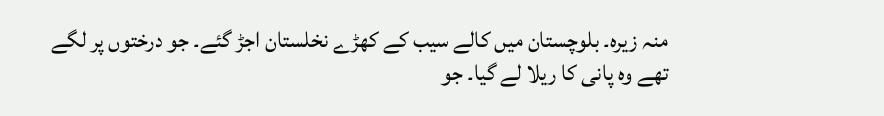منہ زیرہ۔ بلوچستان میں کالے سیب کے کھڑے نخلستان اجڑ گئے۔ جو درختوں پر لگے تھے وہ پانی کا ریلا لے گیا۔ جو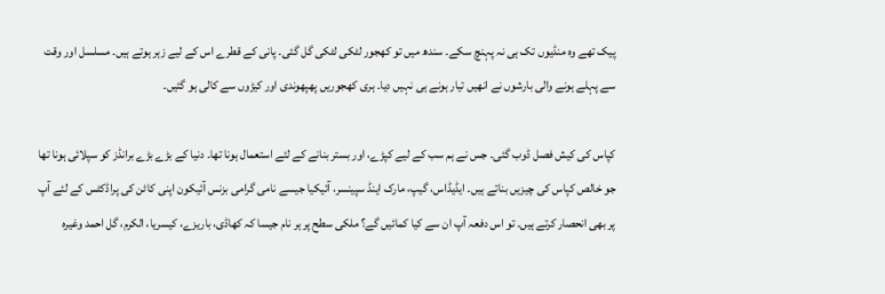پیک تھے وہ منڈیوں تک ہی نہ پہنچ سکے۔ سندھ میں تو کھجور لٹکی لٹکی گل گئی۔ پانی کے قطرے اس کے لیے زہر ہوتے ہیں۔ مسلسل اور وقت سے پہلے ہونے والی بارشوں نے انھیں تیار ہونے ہی نہیں دیا۔ ہری کھجوریں پھپھوندی اور کیڑوں سے کالی ہو گئیں۔

کپاس کی کیش فصل ڈوب گئی۔ جس نے ہم سب کے لیے کپڑے، اور بستر بنانے کے لئے استعمال ہونا تھا۔ دنیا کے بڑے بڑے برانڈز کو سپلائی ہونا تھا جو خالص کپاس کی چیزیں بناتے ہیں۔ ایڈیڈاس، گیپ، مارک اینڈ سپینسر، آئیکیا جیسے نامی گرامی بزنس آئیکون اپنی کاٹن کی پراڈکٹس کے لئے آپ پر بھی انحصار کرتے ہیں۔ تو اس دفعہ آپ ان سے کیا کمائیں گے؟ ملکی سطح پر ہر نام جیسا کہ کھاڈی، باریزے، کیسریا، الکرم، گل احمد وغیرہ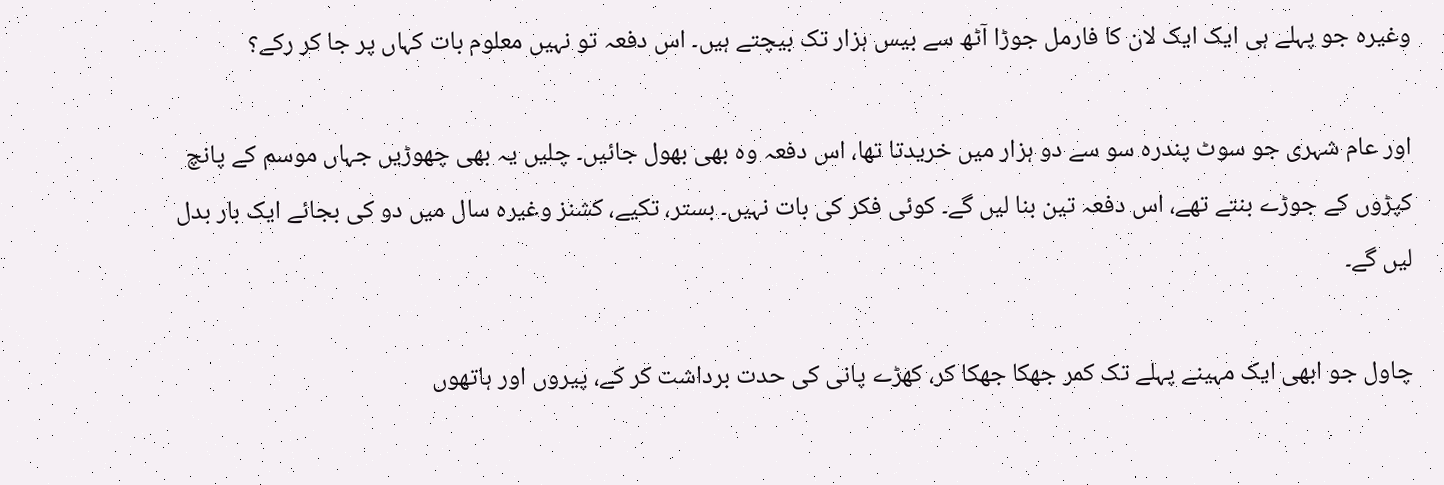وغیرہ جو پہلے ہی ایک ایک لان کا فارمل جوڑا آٹھ سے بیس ہزار تک بیچتے ہیں۔ اس دفعہ تو نہیں معلوم بات کہاں پر جا کر رکے؟

اور عام شہری جو سوٹ پندرہ سو سے دو ہزار میں خریدتا تھا، اس دفعہ وہ بھی بھول جائیں۔ چلیں یہ بھی چھوڑیں جہاں موسم کے پانچ کپڑوں کے جوڑے بنتے تھے، اس دفعہ تین بنا لیں گے۔ کوئی فکر کی بات نہیں۔ بستر، تکیے، کشنز وغیرہ سال میں دو کی بجائے ایک بار بدل لیں گے۔

چاول جو ابھی ایک مہینے پہلے تک کمر جھکا جھکا کر، کھڑے پانی کی حدت برداشت کر کے، پیروں اور ہاتھوں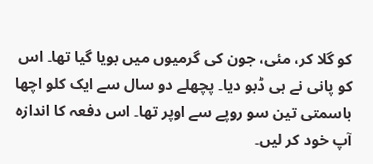کو گلا کر، مئی، جون کی گرمیوں میں بویا گیا تھا۔ اس کو پانی نے ہی ڈبو دیا۔ پچھلے دو سال سے ایک کلو اچھا باسمتی تین سو روپے سے اوپر تھا۔ اس دفعہ کا اندازہ آپ خود کر لیں۔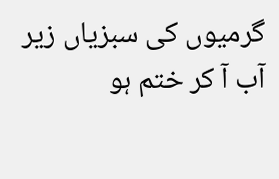گرمیوں کی سبزیاں زیر آب آ کر ختم ہو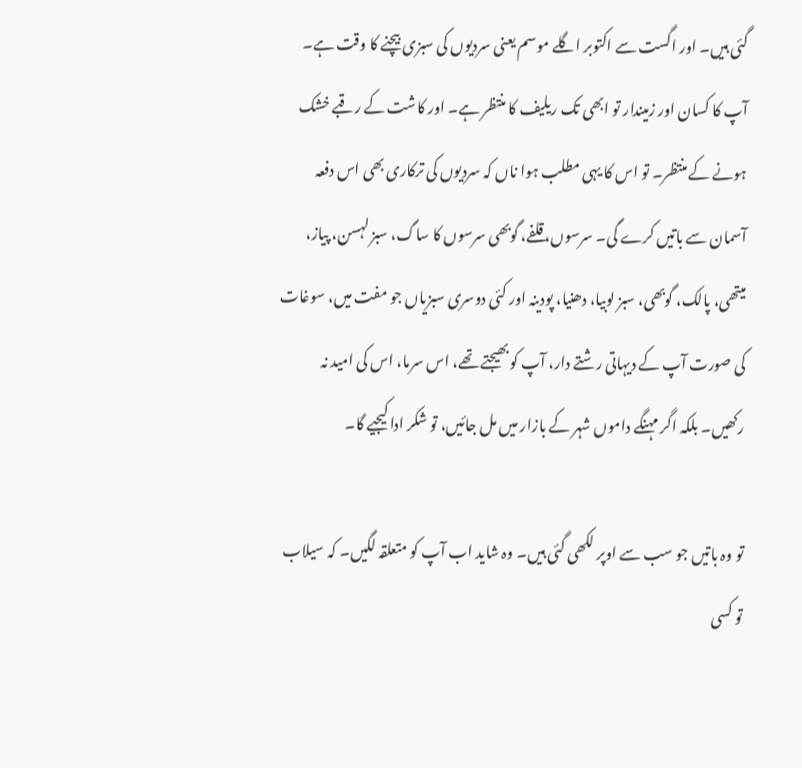گئی ہیں۔ اور اگست سے اکتوبر اگلے موسم یعنی سردیوں کی سبزی بیچنے کا وقت ہے۔ آپ کا کسان اور زمیندار تو ابھی تک ریلیف کا منتظر ہے۔ اور کاشت کے رقبے خشک ہونے کے منتظر۔ تو اس کا یہی مطلب ہوا ناں کہ سردیوں کی ترکاری بھی اس دفعہ آسمان سے باتیں کرے گی۔ سرسوں، قلفے، گوبھی سرسوں کا ساگ، سبز لہسن، پیاز، میتھی، پالک، گوبھی، سبز لوبیا، دھنیا، پودینہ اور کئی دوسری سبزیاں جو مفت میں، سوغات کی صورت آپ کے دیہاتی رشتے دار، آپ کو بھیجتے تھے، اس سرما، اس کی امید نہ رکھیں۔ بلکہ اگر مہنگے داموں شہر کے بازار میں مل جائیں، تو شکر ادا کیجیے گا۔

تو وہ باتیں جو سب سے اوپر لکھی گئی ہیں۔ وہ شاید اب آپ کو متعلقہ لگیں۔ کہ سیلاب تو کسی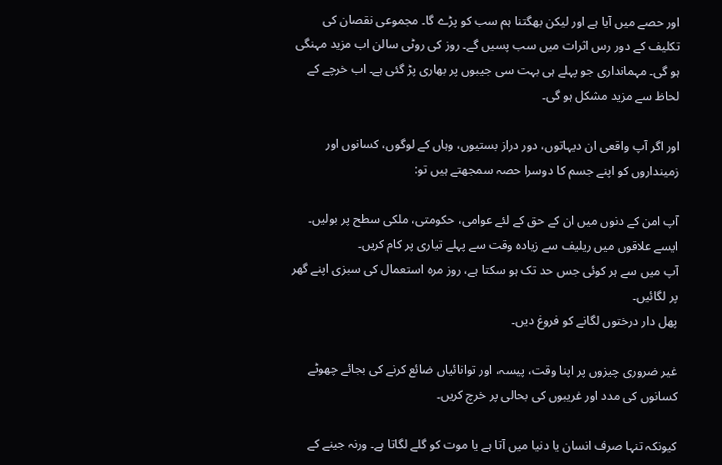اور حصے میں آیا ہے اور لیکن بھگتنا ہم سب کو پڑے گا۔ مجموعی نقصان کی تکلیف کے دور رس اثرات میں سب پسیں گے۔ روز کی روٹی سالن اب مزید مہنگی ہو گی۔ مہمانداری جو پہلے ہی بہت سی جیبوں پر بھاری پڑ گئی ہے۔ اب خرچے کے لحاظ سے مزید مشکل ہو گی۔

اور اگر آپ واقعی ان دیہاتوں، دور دراز بستیوں، وہاں کے لوگوں، کسانوں اور زمینداروں کو اپنے جسم کا دوسرا حصہ سمجھتے ہیں تو:

آپ امن کے دنوں میں ان کے حق کے لئے عوامی، حکومتی، ملکی سطح پر بولیں۔
ایسے علاقوں میں ریلیف سے زیادہ وقت سے پہلے تیاری پر کام کریں۔
آپ میں سے ہر کوئی جس حد تک ہو سکتا ہے، روز مرہ استعمال کی سبزی اپنے گھر پر لگائیں۔
پھل دار درختوں لگانے کو فروغ دیں۔

غیر ضروری چیزوں پر اپنا وقت، پیسہ، اور توانائیاں ضائع کرنے کی بجائے چھوٹے کسانوں کی مدد اور غریبوں کی بحالی پر خرچ کریں۔

کیونکہ تنہا صرف انسان یا دنیا میں آتا ہے یا موت کو گلے لگاتا ہے۔ ورنہ جینے کے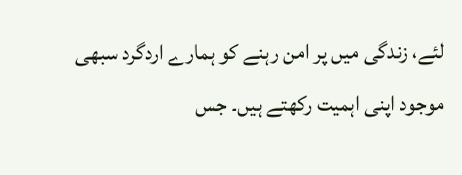لئے، زندگی میں پر امن رہنے کو ہمارے اردگرد سبھی موجود اپنی اہمیت رکھتے ہیں۔ جس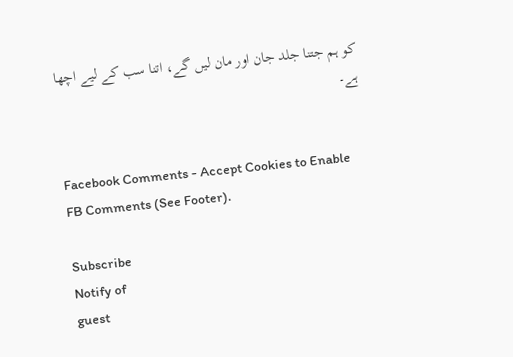کو ہم جتنا جلد جان اور مان لیں گے، اتنا سب کے لیے اچھا ہے۔


Facebook Comments - Accept Cookies to Enable FB Comments (See Footer).

Subscribe
Notify of
guest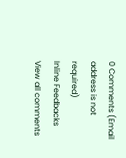0 Comments (Email address is not required)
Inline Feedbacks
View all comments